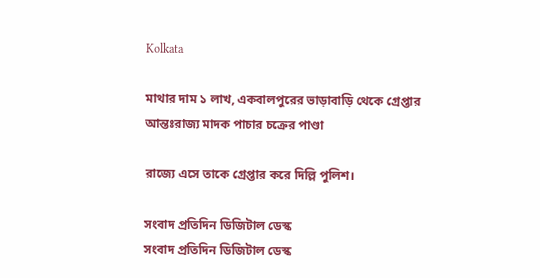Kolkata

মাথার দাম ১ লাখ, একবালপুরের ভাড়াবাড়ি থেকে গ্রেপ্তার আন্তঃরাজ্য মাদক পাচার চক্রের পাণ্ডা

রাজ্যে এসে তাকে গ্রেপ্তার করে দিল্লি পুলিশ।

সংবাদ প্রতিদিন ডিজিটাল ডেস্ক
সংবাদ প্রতিদিন ডিজিটাল ডেস্ক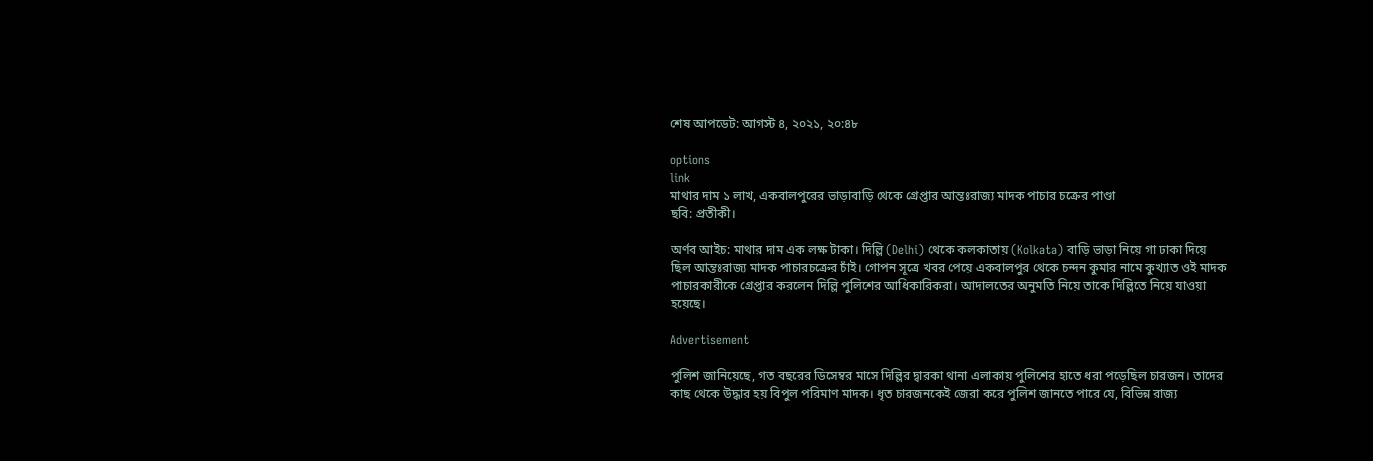শেষ আপডেট: আগস্ট ৪, ২০২১, ২০:৪৮

options
link
মাথার দাম ১ লাখ, একবালপুরের ভাড়াবাড়ি থেকে গ্রেপ্তার আন্তঃরাজ্য মাদক পাচার চক্রের পাণ্ডা
ছবি: প্রতীকী।

অর্ণব আইচ: মাথার দাম এক লক্ষ টাকা। দিল্লি (Delhi) থেকে কলকাতায় (Kolkata) বাড়ি ভাড়া নিয়ে গা ঢাকা দিয়ে ছিল আন্তঃরাজ্য মাদক পাচারচক্রের চাঁই। গোপন সূত্রে খবর পেয়ে একবালপুর থেকে চন্দন কুমার নামে কুখ্যাত ওই মাদক পাচারকারীকে গ্রেপ্তার করলেন দিল্লি পুলিশের আধিকারিকরা। আদালতের অনুমতি নিয়ে তাকে দিল্লিতে নিয়ে যাওয়া হয়েছে।

Advertisement

পুলিশ জানিয়েছে, গত বছরের ডিসেম্বর মাসে দিল্লির দ্বারকা থানা এলাকায় পুলিশের হাতে ধরা পড়েছিল চারজন। তাদের কাছ থেকে উদ্ধার হয় বিপুল পরিমাণ মাদক। ধৃত চারজনকেই জেরা করে পুলিশ জানতে পারে যে, বিভিন্ন রাজ্য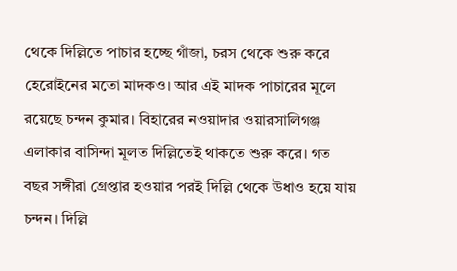থেকে দিল্লিতে পাচার হচ্ছে গাঁজা, চরস থেকে শুরু করে হেরোইনের মতো মাদকও। আর এই মাদক পাচারের মূলে রয়েছে চন্দন কুমার। বিহারের নওয়াদার ওয়ারসালিগঞ্জ এলাকার বাসিন্দা মূলত দিল্লিতেই থাকতে শুরু করে। গত বছর সঙ্গীরা গ্রেপ্তার হওয়ার পরই দিল্লি থেকে উধাও হয়ে যায় চন্দন। দিল্লি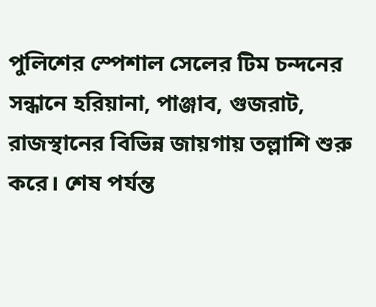পুলিশের স্পেশাল সেলের টিম চন্দনের সন্ধানে হরিয়ানা, পাঞ্জাব, গুজরাট, রাজস্থানের বিভিন্ন জায়গায় তল্লাশি শুরু করে। শেষ পর্যন্ত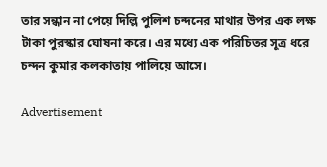তার সন্ধান না পেয়ে দিল্লি পুলিশ চন্দনের মাথার উপর এক লক্ষ টাকা পুরস্কার ঘোষনা করে। এর মধ্যে এক পরিচিতর সূত্র ধরে চন্দন কুমার কলকাতায় পালিয়ে আসে।

Advertisement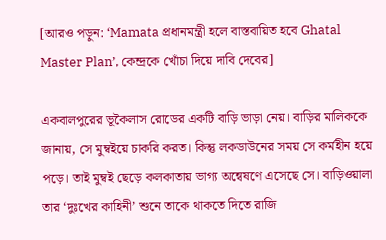[আরও পড়ুন: ‘Mamata প্রধানমন্ত্রী হলে বাস্তবায়িত হবে Ghatal Master Plan’, কেন্দ্রকে খোঁচা দিয়ে দাবি দেবের]

একবালপুরের ভূকৈলাস রোডের একটি বাড়ি ভাড়া নেয়। বাড়ির মালিককে জানায়, সে মুম্বইয়ে চাকরি করত। কিন্তু লকডাউনের সময় সে কর্মহীন হয়ে পড়ে। তাই মুম্বই ছেড়ে কলকাতায় ভাগ্য অন্বেষণে এসেছে সে। বাড়িওয়ালা তার ‘দুঃখের কাহিনী’ শুনে তাকে থাকতে দিতে রাজি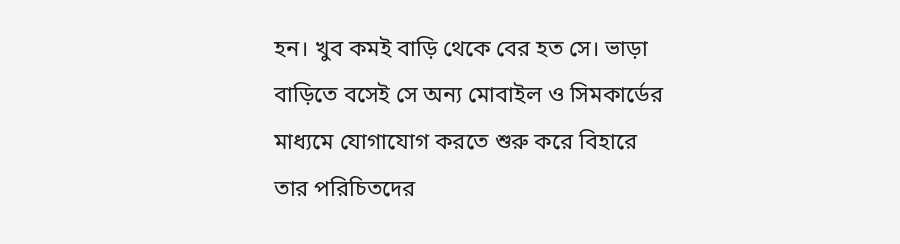হন। খুব কমই বাড়ি থেকে বের হত সে। ভাড়া বাড়িতে বসেই সে অন্য মোবাইল ও সিমকার্ডের মাধ্যমে যোগাযোগ করতে শুরু করে বিহারে তার পরিচিতদের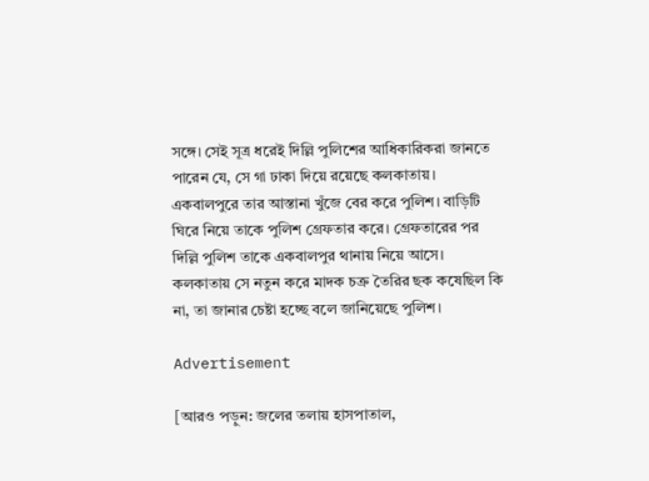সঙ্গে। সেই সূত্র ধরেই দিল্লি পুলিশের আধিকারিকরা জানতে পারেন যে, সে গা ঢাকা দিয়ে রয়েছে কলকাতায়। একবালপুরে তার আস্তানা খুঁজে বের করে পুলিশ। বাড়িটি ঘিরে নিয়ে তাকে পুলিশ গ্রেফতার করে। গ্রেফতারের পর দিল্লি পুলিশ তাকে একবালপুর থানায় নিয়ে আসে। কলকাতায় সে নতুন করে মাদক চক্র তৈরির ছক কষেছিল কি না, তা জানার চেষ্টা হচ্ছে বলে জানিয়েছে পুলিশ।

Advertisement

[আরও পড়ুন: জলের তলায় হাসপাতাল,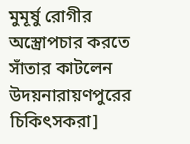মুমূর্ষু রোগীর অস্ত্রোপচার করতে সাঁতার কাটলেন উদয়নারায়ণপুরের চিকিৎসকরা]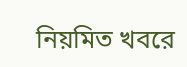নিয়মিত খবরে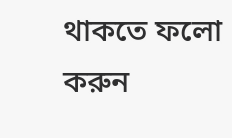থাকতে ফলো করুন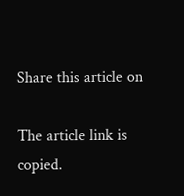Share this article on

The article link is copied.